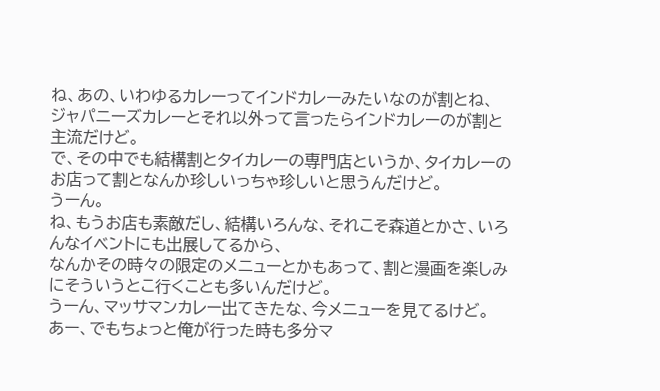ね、あの、いわゆるカレーってインドカレーみたいなのが割とね、
ジャパニーズカレーとそれ以外って言ったらインドカレーのが割と主流だけど。
で、その中でも結構割とタイカレーの専門店というか、タイカレーのお店って割となんか珍しいっちゃ珍しいと思うんだけど。
うーん。
ね、もうお店も素敵だし、結構いろんな、それこそ森道とかさ、いろんなイベントにも出展してるから、
なんかその時々の限定のメニューとかもあって、割と漫画を楽しみにそういうとこ行くことも多いんだけど。
うーん、マッサマンカレー出てきたな、今メニューを見てるけど。
あー、でもちょっと俺が行った時も多分マ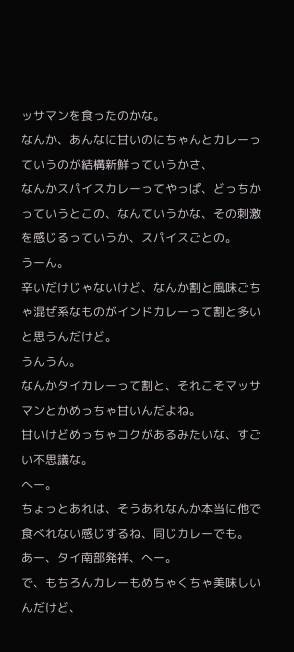ッサマンを食ったのかな。
なんか、あんなに甘いのにちゃんとカレーっていうのが結構新鮮っていうかさ、
なんかスパイスカレーってやっぱ、どっちかっていうとこの、なんていうかな、その刺激を感じるっていうか、スパイスごとの。
うーん。
辛いだけじゃないけど、なんか割と風味ごちゃ混ぜ系なものがインドカレーって割と多いと思うんだけど。
うんうん。
なんかタイカレーって割と、それこそマッサマンとかめっちゃ甘いんだよね。
甘いけどめっちゃコクがあるみたいな、すごい不思議な。
へー。
ちょっとあれは、そうあれなんか本当に他で食べれない感じするね、同じカレーでも。
あー、タイ南部発祥、へー。
で、もちろんカレーもめちゃくちゃ美味しいんだけど、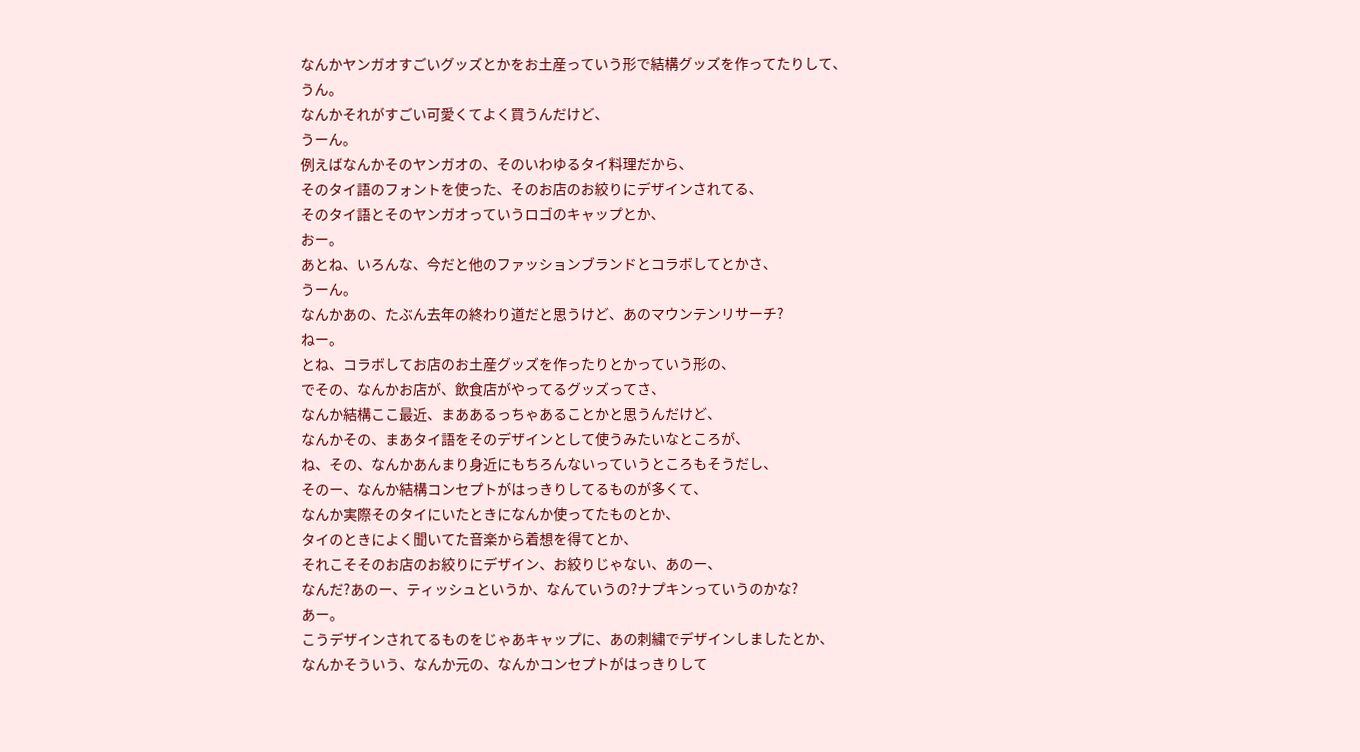なんかヤンガオすごいグッズとかをお土産っていう形で結構グッズを作ってたりして、
うん。
なんかそれがすごい可愛くてよく買うんだけど、
うーん。
例えばなんかそのヤンガオの、そのいわゆるタイ料理だから、
そのタイ語のフォントを使った、そのお店のお絞りにデザインされてる、
そのタイ語とそのヤンガオっていうロゴのキャップとか、
おー。
あとね、いろんな、今だと他のファッションブランドとコラボしてとかさ、
うーん。
なんかあの、たぶん去年の終わり道だと思うけど、あのマウンテンリサーチ?
ねー。
とね、コラボしてお店のお土産グッズを作ったりとかっていう形の、
でその、なんかお店が、飲食店がやってるグッズってさ、
なんか結構ここ最近、まああるっちゃあることかと思うんだけど、
なんかその、まあタイ語をそのデザインとして使うみたいなところが、
ね、その、なんかあんまり身近にもちろんないっていうところもそうだし、
そのー、なんか結構コンセプトがはっきりしてるものが多くて、
なんか実際そのタイにいたときになんか使ってたものとか、
タイのときによく聞いてた音楽から着想を得てとか、
それこそそのお店のお絞りにデザイン、お絞りじゃない、あのー、
なんだ?あのー、ティッシュというか、なんていうの?ナプキンっていうのかな?
あー。
こうデザインされてるものをじゃあキャップに、あの刺繍でデザインしましたとか、
なんかそういう、なんか元の、なんかコンセプトがはっきりして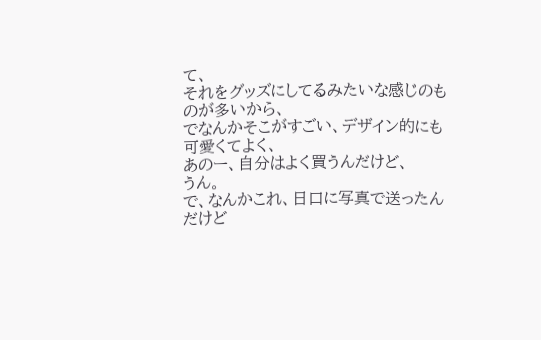て、
それをグッズにしてるみたいな感じのものが多いから、
でなんかそこがすごい、デザイン的にも可愛くてよく、
あのー、自分はよく買うんだけど、
うん。
で、なんかこれ、日口に写真で送ったんだけど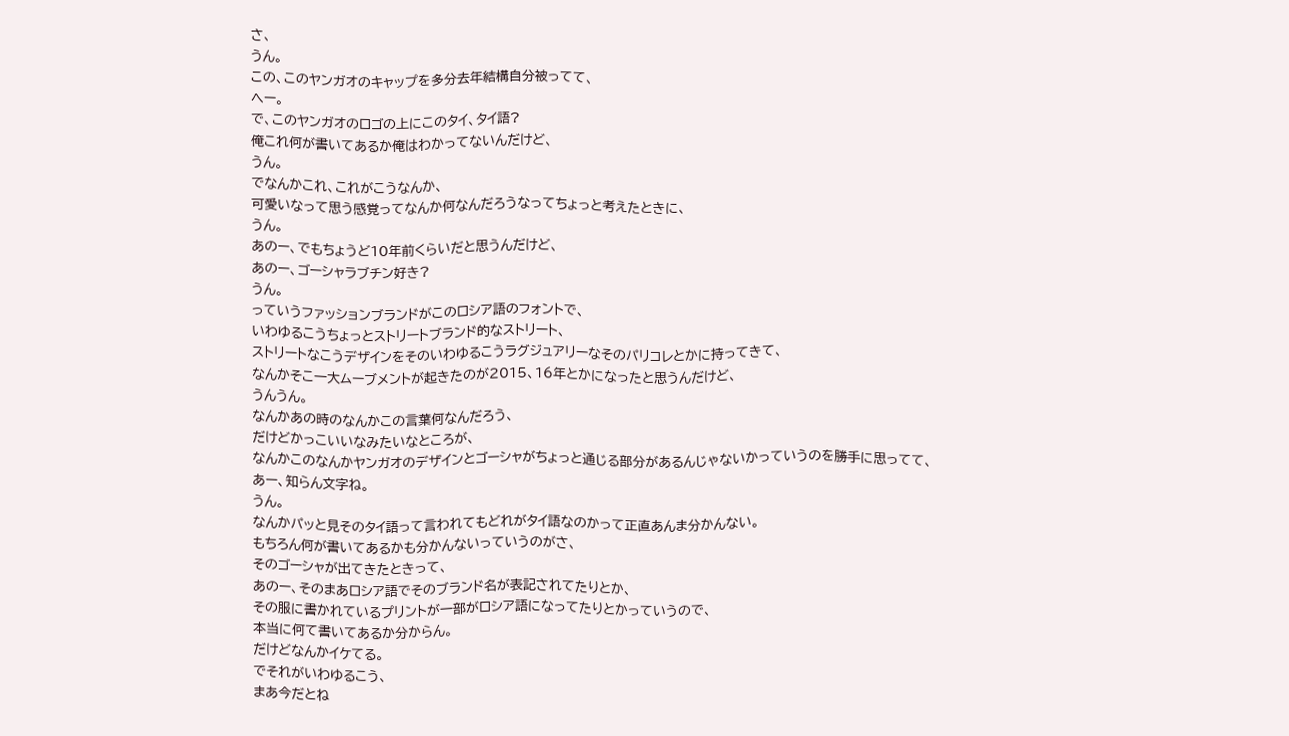さ、
うん。
この、このヤンガオのキャップを多分去年結構自分被ってて、
へー。
で、このヤンガオのロゴの上にこのタイ、タイ語?
俺これ何が書いてあるか俺はわかってないんだけど、
うん。
でなんかこれ、これがこうなんか、
可愛いなって思う感覚ってなんか何なんだろうなってちょっと考えたときに、
うん。
あのー、でもちょうど10年前くらいだと思うんだけど、
あのー、ゴーシャラブチン好き?
うん。
っていうファッションブランドがこのロシア語のフォントで、
いわゆるこうちょっとストリートブランド的なストリート、
ストリートなこうデザインをそのいわゆるこうラグジュアリーなそのパリコレとかに持ってきて、
なんかそこ一大ムーブメントが起きたのが2015、16年とかになったと思うんだけど、
うんうん。
なんかあの時のなんかこの言葉何なんだろう、
だけどかっこいいなみたいなところが、
なんかこのなんかヤンガオのデザインとゴーシャがちょっと通じる部分があるんじゃないかっていうのを勝手に思ってて、
あー、知らん文字ね。
うん。
なんかパッと見そのタイ語って言われてもどれがタイ語なのかって正直あんま分かんない。
もちろん何が書いてあるかも分かんないっていうのがさ、
そのゴーシャが出てきたときって、
あのー、そのまあロシア語でそのブランド名が表記されてたりとか、
その服に書かれているプリントが一部がロシア語になってたりとかっていうので、
本当に何て書いてあるか分からん。
だけどなんかイケてる。
でそれがいわゆるこう、
まあ今だとね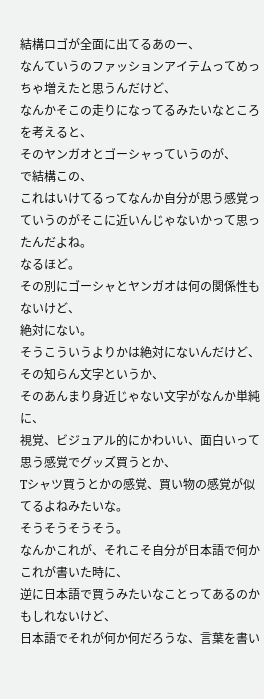結構ロゴが全面に出てるあのー、
なんていうのファッションアイテムってめっちゃ増えたと思うんだけど、
なんかそこの走りになってるみたいなところを考えると、
そのヤンガオとゴーシャっていうのが、
で結構この、
これはいけてるってなんか自分が思う感覚っていうのがそこに近いんじゃないかって思ったんだよね。
なるほど。
その別にゴーシャとヤンガオは何の関係性もないけど、
絶対にない。
そうこういうよりかは絶対にないんだけど、
その知らん文字というか、
そのあんまり身近じゃない文字がなんか単純に、
視覚、ビジュアル的にかわいい、面白いって思う感覚でグッズ買うとか、
Tシャツ買うとかの感覚、買い物の感覚が似てるよねみたいな。
そうそうそうそう。
なんかこれが、それこそ自分が日本語で何かこれが書いた時に、
逆に日本語で買うみたいなことってあるのかもしれないけど、
日本語でそれが何か何だろうな、言葉を書い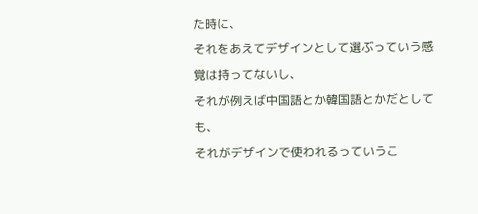た時に、
それをあえてデザインとして選ぶっていう感覚は持ってないし、
それが例えば中国語とか韓国語とかだとしても、
それがデザインで使われるっていうこ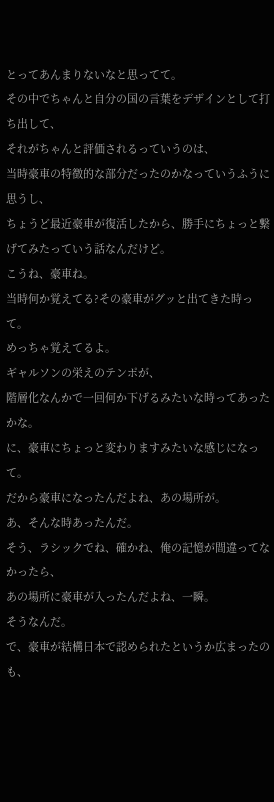とってあんまりないなと思ってて。
その中でちゃんと自分の国の言葉をデザインとして打ち出して、
それがちゃんと評価されるっていうのは、
当時豪車の特徴的な部分だったのかなっていうふうに思うし、
ちょうど最近豪車が復活したから、勝手にちょっと繋げてみたっていう話なんだけど。
こうね、豪車ね。
当時何か覚えてる?その豪車がグッと出てきた時って。
めっちゃ覚えてるよ。
ギャルソンの栄えのテンポが、
階層化なんかで一回何か下げるみたいな時ってあったかな。
に、豪車にちょっと変わりますみたいな感じになって。
だから豪車になったんだよね、あの場所が。
あ、そんな時あったんだ。
そう、ラシックでね、確かね、俺の記憶が間違ってなかったら、
あの場所に豪車が入ったんだよね、一瞬。
そうなんだ。
で、豪車が結構日本で認められたというか広まったのも、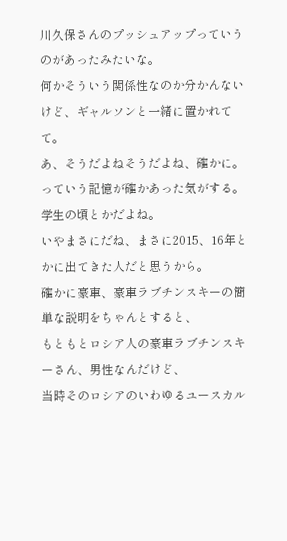川久保さんのプッシュアップっていうのがあったみたいな。
何かそういう関係性なのか分かんないけど、ギャルソンと一緒に置かれてて。
あ、そうだよねそうだよね、確かに。
っていう記憶が確かあった気がする。
学生の頃とかだよね。
いやまさにだね、まさに2015、16年とかに出てきた人だと思うから。
確かに豪車、豪車ラブチンスキーの簡単な説明をちゃんとすると、
もともとロシア人の豪車ラブチンスキーさん、男性なんだけど、
当時そのロシアのいわゆるユースカル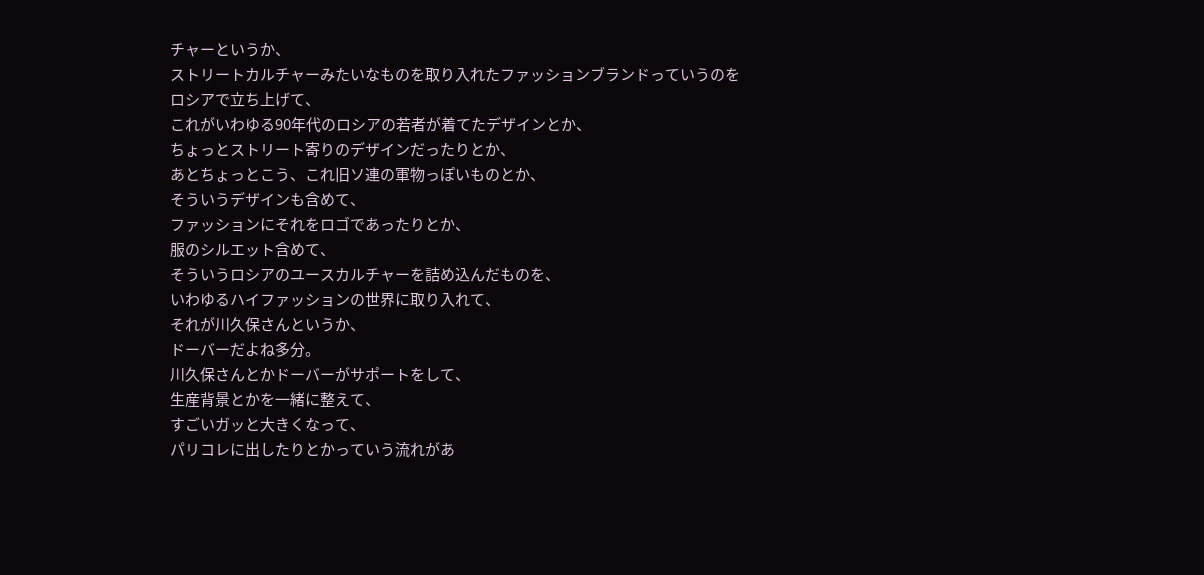チャーというか、
ストリートカルチャーみたいなものを取り入れたファッションブランドっていうのを
ロシアで立ち上げて、
これがいわゆる90年代のロシアの若者が着てたデザインとか、
ちょっとストリート寄りのデザインだったりとか、
あとちょっとこう、これ旧ソ連の軍物っぽいものとか、
そういうデザインも含めて、
ファッションにそれをロゴであったりとか、
服のシルエット含めて、
そういうロシアのユースカルチャーを詰め込んだものを、
いわゆるハイファッションの世界に取り入れて、
それが川久保さんというか、
ドーバーだよね多分。
川久保さんとかドーバーがサポートをして、
生産背景とかを一緒に整えて、
すごいガッと大きくなって、
パリコレに出したりとかっていう流れがあ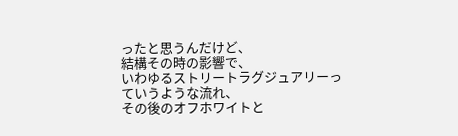ったと思うんだけど、
結構その時の影響で、
いわゆるストリートラグジュアリーっていうような流れ、
その後のオフホワイトと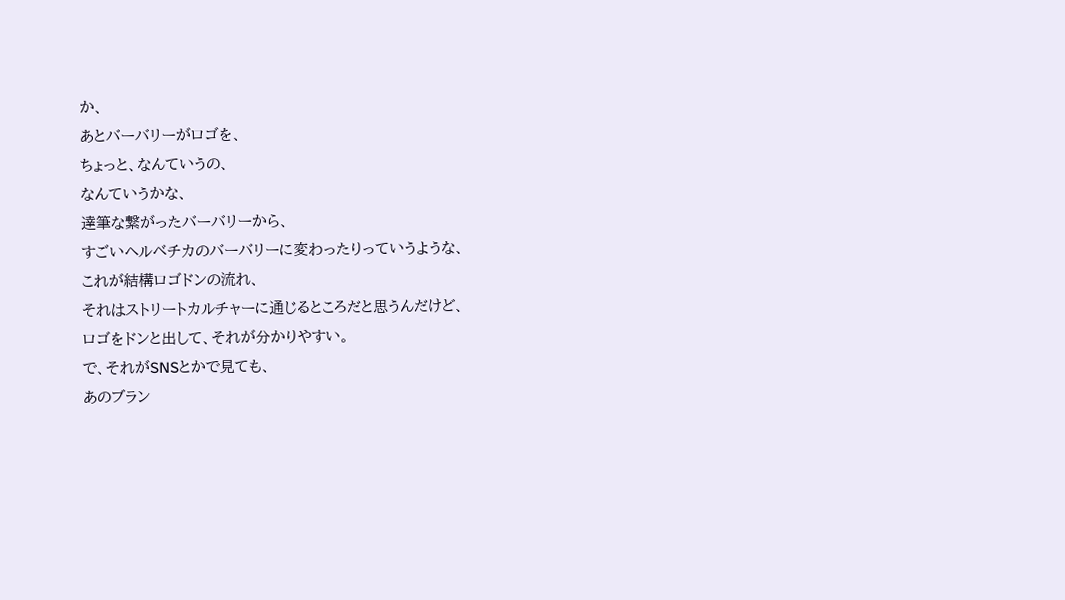か、
あとバーバリーがロゴを、
ちょっと、なんていうの、
なんていうかな、
達筆な繋がったバーバリーから、
すごいヘルベチカのバーバリーに変わったりっていうような、
これが結構ロゴドンの流れ、
それはストリートカルチャーに通じるところだと思うんだけど、
ロゴをドンと出して、それが分かりやすい。
で、それがSNSとかで見ても、
あのブラン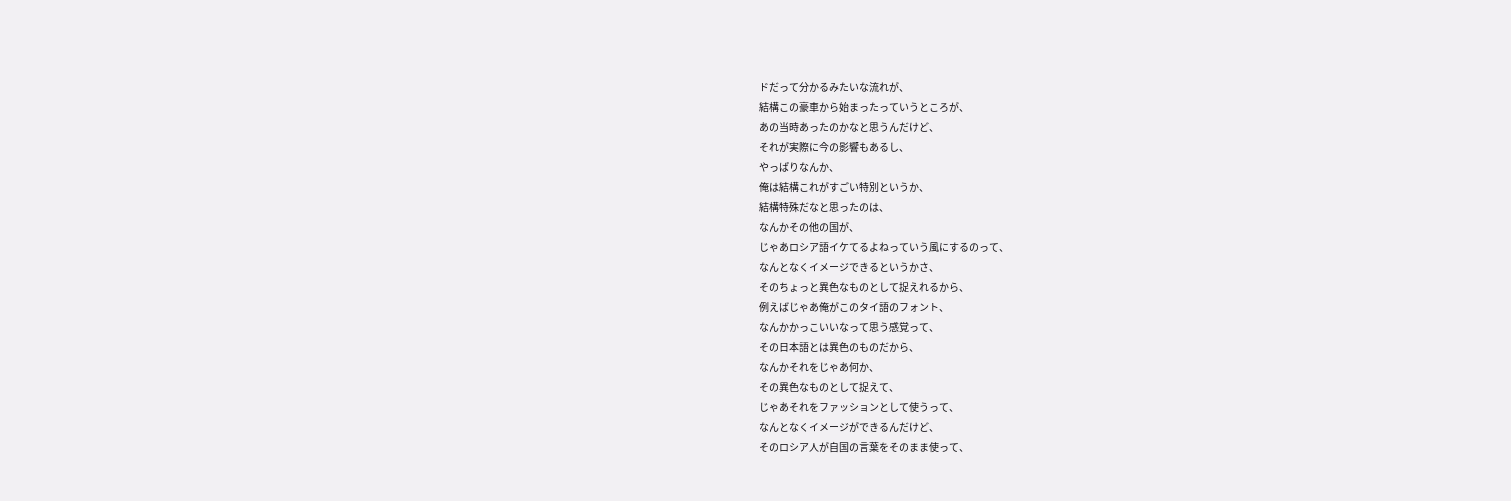ドだって分かるみたいな流れが、
結構この豪車から始まったっていうところが、
あの当時あったのかなと思うんだけど、
それが実際に今の影響もあるし、
やっぱりなんか、
俺は結構これがすごい特別というか、
結構特殊だなと思ったのは、
なんかその他の国が、
じゃあロシア語イケてるよねっていう風にするのって、
なんとなくイメージできるというかさ、
そのちょっと異色なものとして捉えれるから、
例えばじゃあ俺がこのタイ語のフォント、
なんかかっこいいなって思う感覚って、
その日本語とは異色のものだから、
なんかそれをじゃあ何か、
その異色なものとして捉えて、
じゃあそれをファッションとして使うって、
なんとなくイメージができるんだけど、
そのロシア人が自国の言葉をそのまま使って、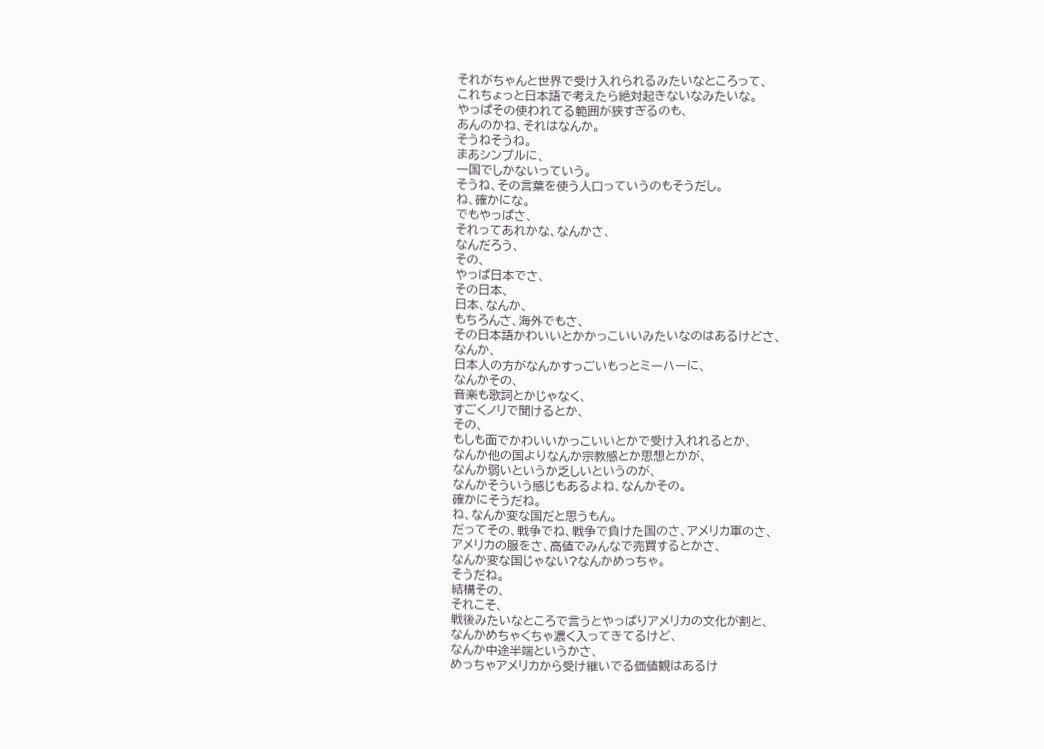それがちゃんと世界で受け入れられるみたいなところって、
これちょっと日本語で考えたら絶対起きないなみたいな。
やっぱその使われてる範囲が狭すぎるのも、
あんのかね、それはなんか。
そうねそうね。
まあシンプルに、
一国でしかないっていう。
そうね、その言葉を使う人口っていうのもそうだし。
ね、確かにな。
でもやっぱさ、
それってあれかな、なんかさ、
なんだろう、
その、
やっぱ日本でさ、
その日本、
日本、なんか、
もちろんさ、海外でもさ、
その日本語かわいいとかかっこいいみたいなのはあるけどさ、
なんか、
日本人の方がなんかすっごいもっとミーハーに、
なんかその、
音楽も歌詞とかじゃなく、
すごくノリで聞けるとか、
その、
もしも面でかわいいかっこいいとかで受け入れれるとか、
なんか他の国よりなんか宗教感とか思想とかが、
なんか弱いというか乏しいというのが、
なんかそういう感じもあるよね、なんかその。
確かにそうだね。
ね、なんか変な国だと思うもん。
だってその、戦争でね、戦争で負けた国のさ、アメリカ軍のさ、
アメリカの服をさ、高値でみんなで売買するとかさ、
なんか変な国じゃない?なんかめっちゃ。
そうだね。
結構その、
それこそ、
戦後みたいなところで言うとやっぱりアメリカの文化が割と、
なんかめちゃくちゃ濃く入ってきてるけど、
なんか中途半端というかさ、
めっちゃアメリカから受け継いでる価値観はあるけ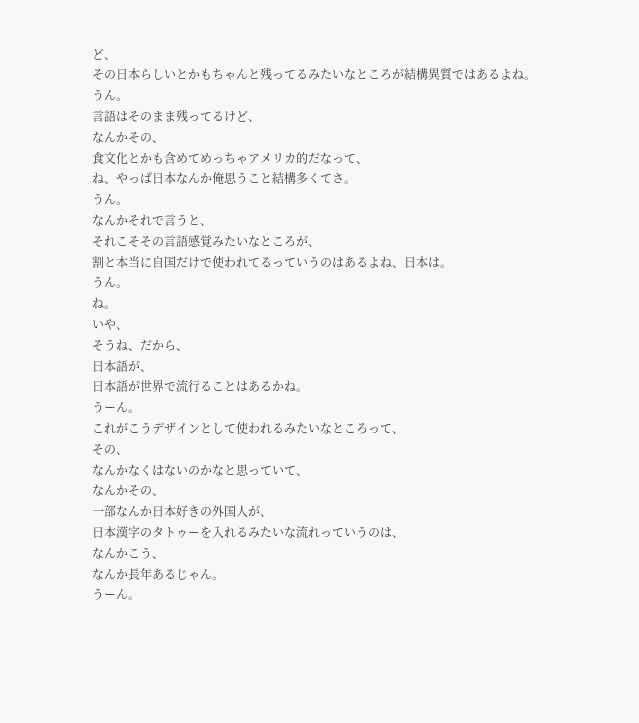ど、
その日本らしいとかもちゃんと残ってるみたいなところが結構異質ではあるよね。
うん。
言語はそのまま残ってるけど、
なんかその、
食文化とかも含めてめっちゃアメリカ的だなって、
ね、やっぱ日本なんか俺思うこと結構多くてさ。
うん。
なんかそれで言うと、
それこそその言語感覚みたいなところが、
割と本当に自国だけで使われてるっていうのはあるよね、日本は。
うん。
ね。
いや、
そうね、だから、
日本語が、
日本語が世界で流行ることはあるかね。
うーん。
これがこうデザインとして使われるみたいなところって、
その、
なんかなくはないのかなと思っていて、
なんかその、
一部なんか日本好きの外国人が、
日本漢字のタトゥーを入れるみたいな流れっていうのは、
なんかこう、
なんか長年あるじゃん。
うーん。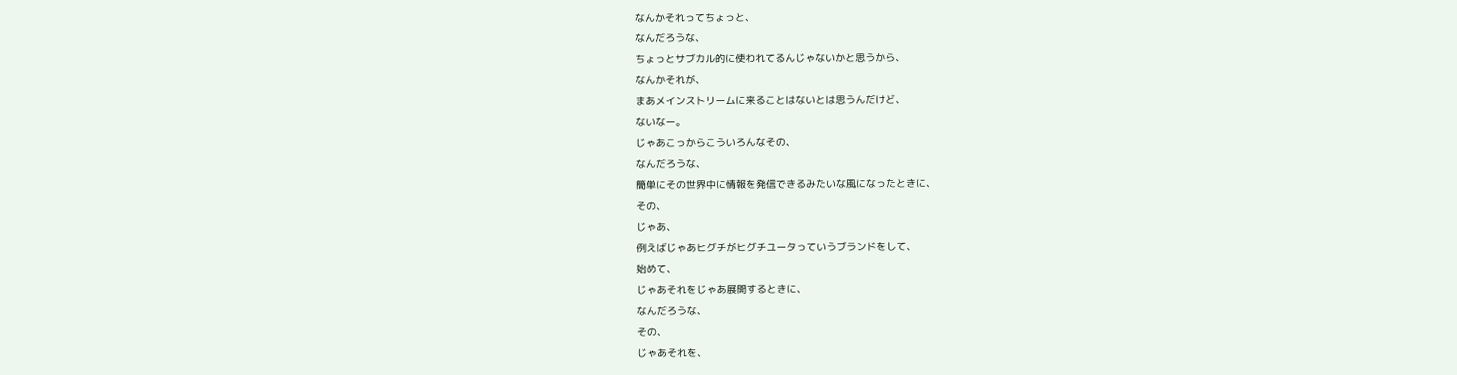なんかそれってちょっと、
なんだろうな、
ちょっとサブカル的に使われてるんじゃないかと思うから、
なんかそれが、
まあメインストリームに来ることはないとは思うんだけど、
ないなー。
じゃあこっからこういろんなその、
なんだろうな、
簡単にその世界中に情報を発信できるみたいな風になったときに、
その、
じゃあ、
例えばじゃあヒグチがヒグチユータっていうブランドをして、
始めて、
じゃあそれをじゃあ展開するときに、
なんだろうな、
その、
じゃあそれを、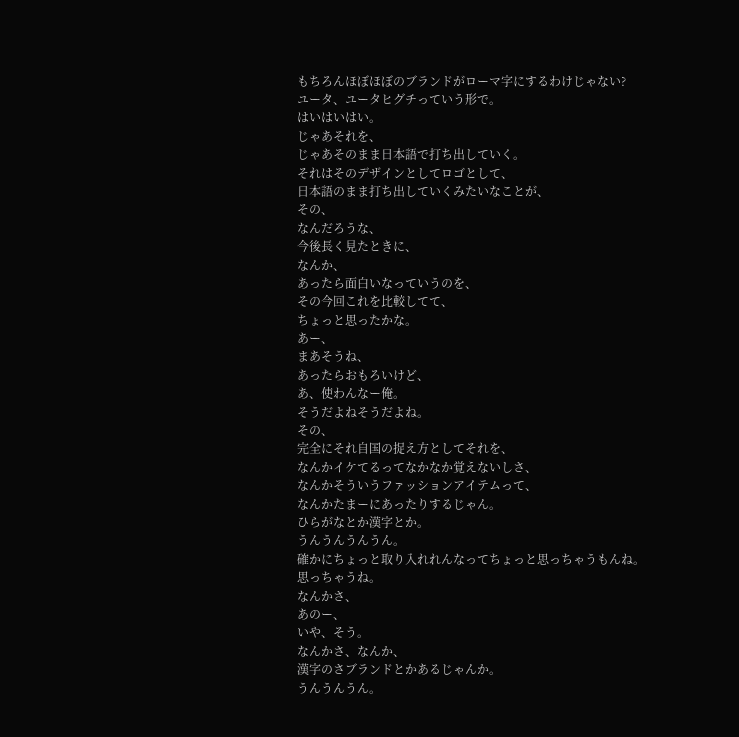もちろんほぼほぼのブランドがローマ字にするわけじゃない?
ユータ、ユータヒグチっていう形で。
はいはいはい。
じゃあそれを、
じゃあそのまま日本語で打ち出していく。
それはそのデザインとしてロゴとして、
日本語のまま打ち出していくみたいなことが、
その、
なんだろうな、
今後長く見たときに、
なんか、
あったら面白いなっていうのを、
その今回これを比較してて、
ちょっと思ったかな。
あー、
まあそうね、
あったらおもろいけど、
あ、使わんなー俺。
そうだよねそうだよね。
その、
完全にそれ自国の捉え方としてそれを、
なんかイケてるってなかなか覚えないしさ、
なんかそういうファッションアイテムって、
なんかたまーにあったりするじゃん。
ひらがなとか漢字とか。
うんうんうんうん。
確かにちょっと取り入れれんなってちょっと思っちゃうもんね。
思っちゃうね。
なんかさ、
あのー、
いや、そう。
なんかさ、なんか、
漢字のさブランドとかあるじゃんか。
うんうんうん。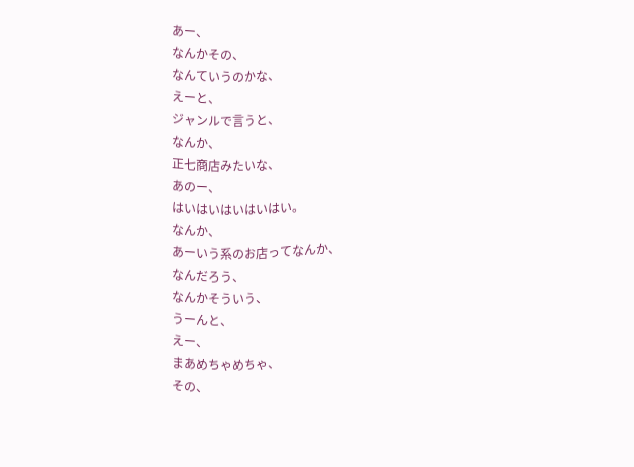あー、
なんかその、
なんていうのかな、
えーと、
ジャンルで言うと、
なんか、
正七商店みたいな、
あのー、
はいはいはいはいはい。
なんか、
あーいう系のお店ってなんか、
なんだろう、
なんかそういう、
うーんと、
えー、
まあめちゃめちゃ、
その、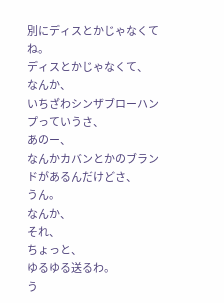別にディスとかじゃなくてね。
ディスとかじゃなくて、
なんか、
いちざわシンザブローハンプっていうさ、
あのー、
なんかカバンとかのブランドがあるんだけどさ、
うん。
なんか、
それ、
ちょっと、
ゆるゆる送るわ。
う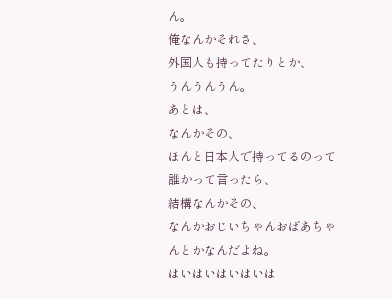ん。
俺なんかそれさ、
外国人も持ってたりとか、
うんうんうん。
あとは、
なんかその、
ほんと日本人で持ってるのって誰かって言ったら、
結構なんかその、
なんかおじいちゃんおばあちゃんとかなんだよね。
はいはいはいはいは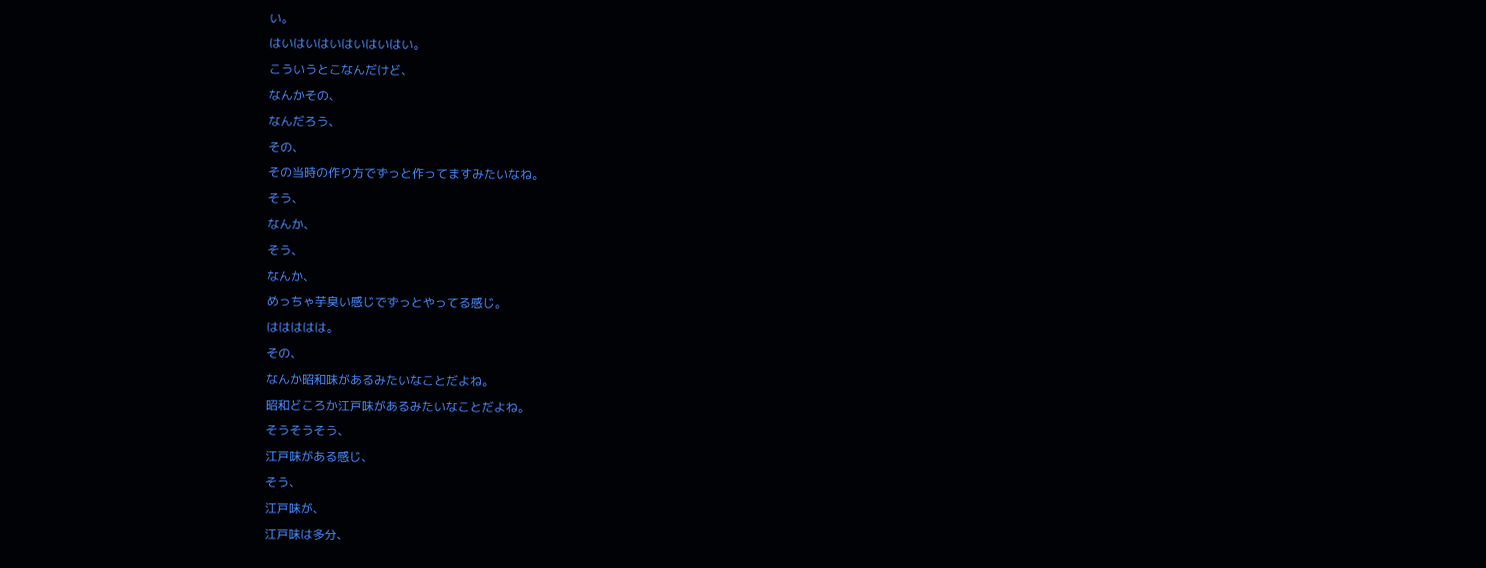い。
はいはいはいはいはいはい。
こういうとこなんだけど、
なんかその、
なんだろう、
その、
その当時の作り方でずっと作ってますみたいなね。
そう、
なんか、
そう、
なんか、
めっちゃ芋臭い感じでずっとやってる感じ。
ははははは。
その、
なんか昭和味があるみたいなことだよね。
昭和どころか江戸味があるみたいなことだよね。
そうそうそう、
江戸味がある感じ、
そう、
江戸味が、
江戸味は多分、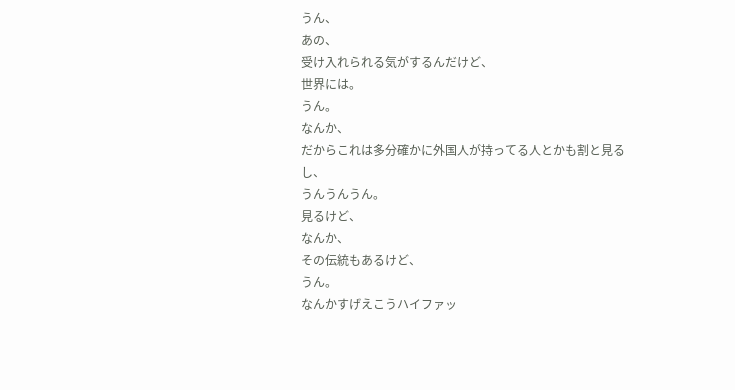うん、
あの、
受け入れられる気がするんだけど、
世界には。
うん。
なんか、
だからこれは多分確かに外国人が持ってる人とかも割と見るし、
うんうんうん。
見るけど、
なんか、
その伝統もあるけど、
うん。
なんかすげえこうハイファッ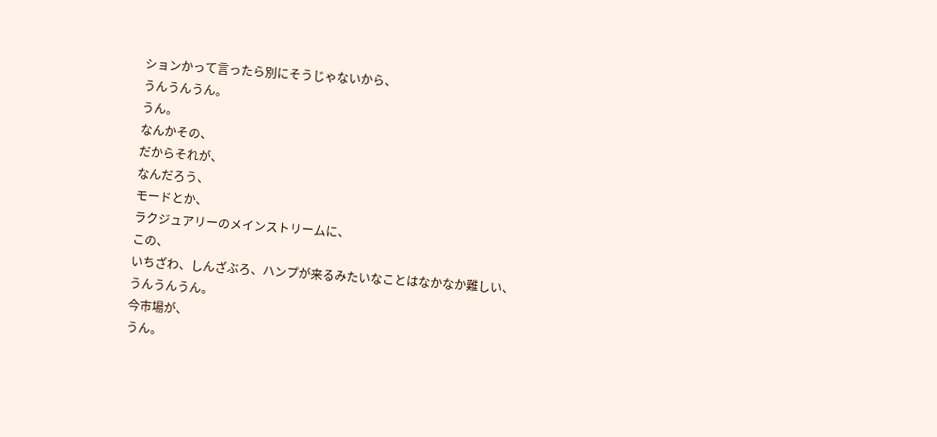ションかって言ったら別にそうじゃないから、
うんうんうん。
うん。
なんかその、
だからそれが、
なんだろう、
モードとか、
ラクジュアリーのメインストリームに、
この、
いちざわ、しんざぶろ、ハンプが来るみたいなことはなかなか難しい、
うんうんうん。
今市場が、
うん。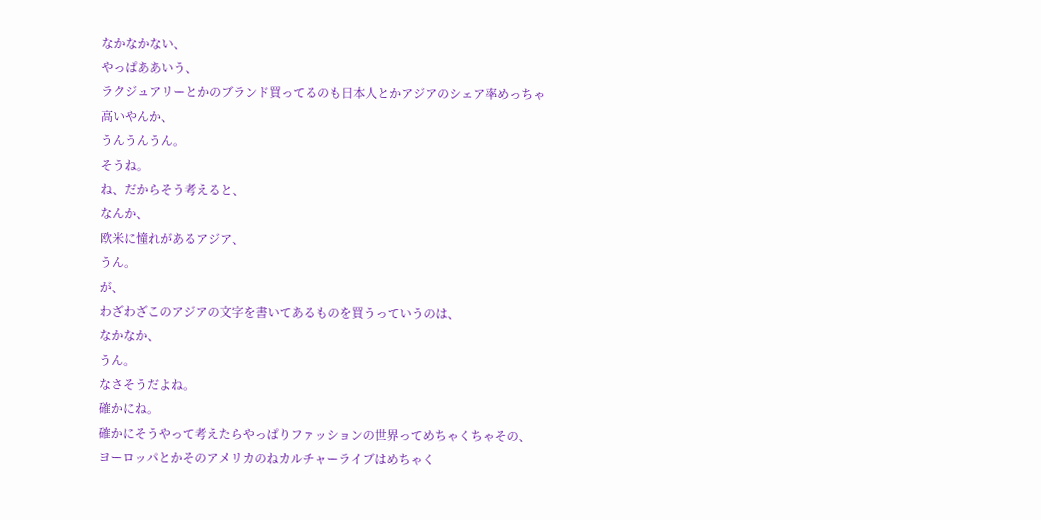なかなかない、
やっぱああいう、
ラクジュアリーとかのブランド買ってるのも日本人とかアジアのシェア率めっちゃ高いやんか、
うんうんうん。
そうね。
ね、だからそう考えると、
なんか、
欧米に憧れがあるアジア、
うん。
が、
わざわざこのアジアの文字を書いてあるものを買うっていうのは、
なかなか、
うん。
なさそうだよね。
確かにね。
確かにそうやって考えたらやっぱりファッションの世界ってめちゃくちゃその、
ヨーロッパとかそのアメリカのねカルチャーライブはめちゃく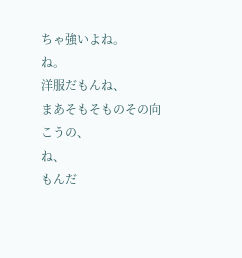ちゃ強いよね。
ね。
洋服だもんね、
まあそもそものその向こうの、
ね、
もんだ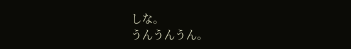しな。
うんうんうん。